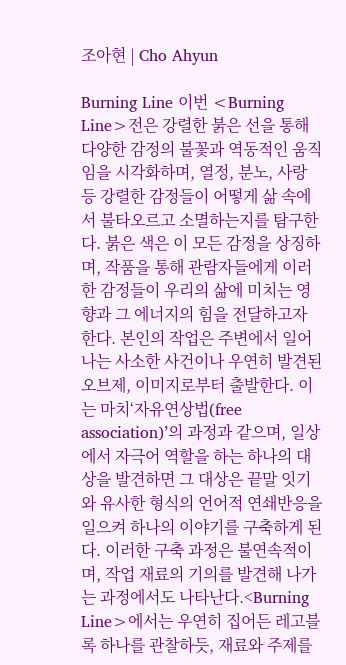조아현 | Cho Ahyun

Burning Line 이번 <Burning Line>전은 강렬한 붉은 선을 통해 다양한 감정의 불꽃과 역동적인 움직임을 시각화하며, 열정, 분노, 사랑 등 강렬한 감정들이 어떻게 삶 속에서 불타오르고 소멸하는지를 탐구한다. 붉은 색은 이 모든 감정을 상징하며, 작품을 통해 관람자들에게 이러한 감정들이 우리의 삶에 미치는 영향과 그 에너지의 힘을 전달하고자 한다. 본인의 작업은 주변에서 일어나는 사소한 사건이나 우연히 발견된 오브제, 이미지로부터 출발한다. 이는 마치‘자유연상법(free association)’의 과정과 같으며, 일상에서 자극어 역할을 하는 하나의 대상을 발견하면 그 대상은 끝말 잇기와 유사한 형식의 언어적 연쇄반응을 일으켜 하나의 이야기를 구축하게 된다. 이러한 구축 과정은 불연속적이며, 작업 재료의 기의를 발견해 나가는 과정에서도 나타난다.<Burning Line>에서는 우연히 집어든 레고블록 하나를 관찰하듯, 재료와 주제를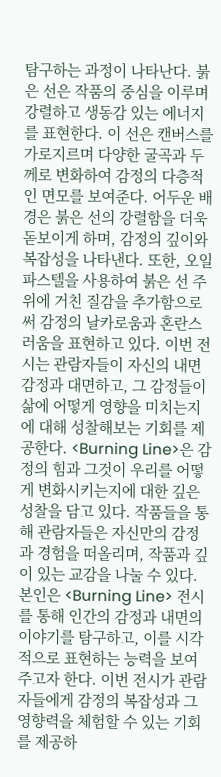탐구하는 과정이 나타난다. 붉은 선은 작품의 중심을 이루며 강렬하고 생동감 있는 에너지를 표현한다. 이 선은 캔버스를 가로지르며 다양한 굴곡과 두께로 변화하여 감정의 다층적인 면모를 보여준다. 어두운 배경은 붉은 선의 강렬함을 더욱 돋보이게 하며, 감정의 깊이와 복잡성을 나타낸다. 또한, 오일파스텔을 사용하여 붉은 선 주위에 거친 질감을 추가함으로써 감정의 날카로움과 혼란스러움을 표현하고 있다. 이번 전시는 관람자들이 자신의 내면 감정과 대면하고, 그 감정들이 삶에 어떻게 영향을 미치는지에 대해 성찰해보는 기회를 제공한다. <Burning Line>은 감정의 힘과 그것이 우리를 어떻게 변화시키는지에 대한 깊은 성찰을 담고 있다. 작품들을 통해 관람자들은 자신만의 감정과 경험을 떠올리며, 작품과 깊이 있는 교감을 나눌 수 있다. 본인은 <Burning Line> 전시를 통해 인간의 감정과 내면의 이야기를 탐구하고, 이를 시각적으로 표현하는 능력을 보여주고자 한다. 이번 전시가 관람자들에게 감정의 복잡성과 그 영향력을 체험할 수 있는 기회를 제공하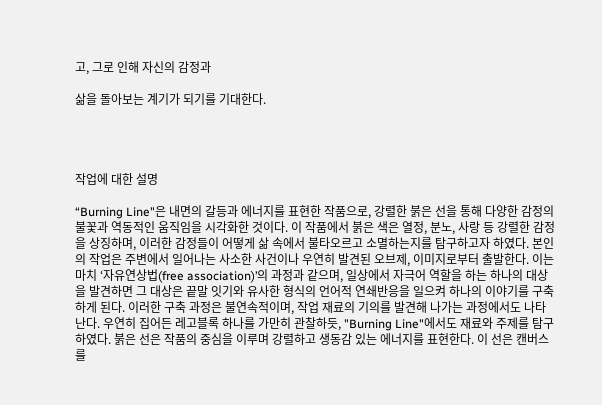고, 그로 인해 자신의 감정과

삶을 돌아보는 계기가 되기를 기대한다.




작업에 대한 설명

“Burning Line"은 내면의 갈등과 에너지를 표현한 작품으로, 강렬한 붉은 선을 통해 다양한 감정의 불꽃과 역동적인 움직임을 시각화한 것이다. 이 작품에서 붉은 색은 열정, 분노, 사랑 등 강렬한 감정을 상징하며, 이러한 감정들이 어떻게 삶 속에서 불타오르고 소멸하는지를 탐구하고자 하였다. 본인의 작업은 주변에서 일어나는 사소한 사건이나 우연히 발견된 오브제, 이미지로부터 출발한다. 이는 마치 ‘자유연상법(free association)’의 과정과 같으며, 일상에서 자극어 역할을 하는 하나의 대상을 발견하면 그 대상은 끝말 잇기와 유사한 형식의 언어적 연쇄반응을 일으켜 하나의 이야기를 구축하게 된다. 이러한 구축 과정은 불연속적이며, 작업 재료의 기의를 발견해 나가는 과정에서도 나타난다. 우연히 집어든 레고블록 하나를 가만히 관찰하듯, "Burning Line"에서도 재료와 주제를 탐구하였다. 붉은 선은 작품의 중심을 이루며 강렬하고 생동감 있는 에너지를 표현한다. 이 선은 캔버스를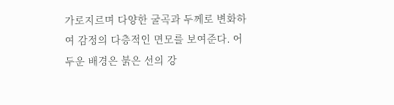가로지르며 다양한 굴곡과 두께로 변화하여 감정의 다층적인 면모를 보여준다. 어두운 배경은 붉은 선의 강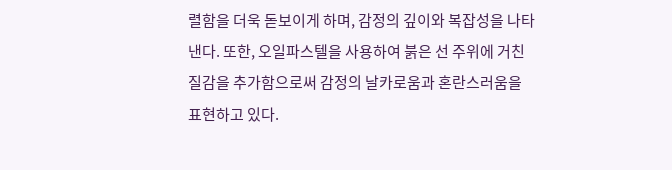렬함을 더욱 돋보이게 하며, 감정의 깊이와 복잡성을 나타낸다. 또한, 오일파스텔을 사용하여 붉은 선 주위에 거친 질감을 추가함으로써 감정의 날카로움과 혼란스러움을 표현하고 있다.